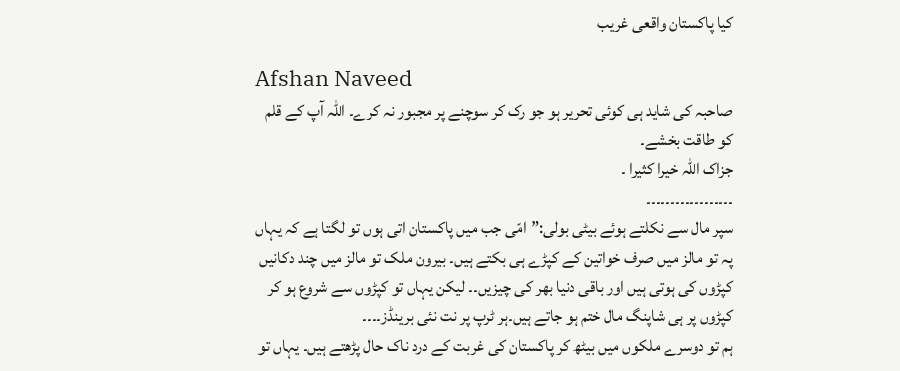کیا پاکستان واقعی غریب

Afshan Naveed
صاحبہ کی شاید ہی کوئی تحریر ہو جو رک کر سوچنے پر مجبور نہ کرے۔ اللّٰہ آپ کے قلم کو طاقت بخشے۔
جزاک اللہ خیرا کثیرا ۔
۔۔۔۔۔۔۔۔۔۔۔۔۔۔۔۔۔۔
سپر مال سے نکلتے ہوئے بیٹی بولی:”امّی جب میں پاکستان اتی ہوں تو لگتا ہے کہ یہاں پہ تو مالز میں صرف خواتین کے کپڑے ہی بکتے ہیں۔ بیرون ملک تو مالز میں چند دکانیں کپڑوں کی ہوتی ہیں اور باقی دنیا بھر کی چیزیں۔۔ لیکن یہاں تو کپڑوں سے شروع ہو کر کپڑوں پر ہی شاپنگ مال ختم ہو جاتے ہیں۔ہر ٹرپ پر نت نئی برینڈز۔۔۔۔
ہم تو دوسرے ملکوں میں بیٹھ کر پاکستان کی غربت کے درد ناک حال پڑھتے ہیں۔ یہاں تو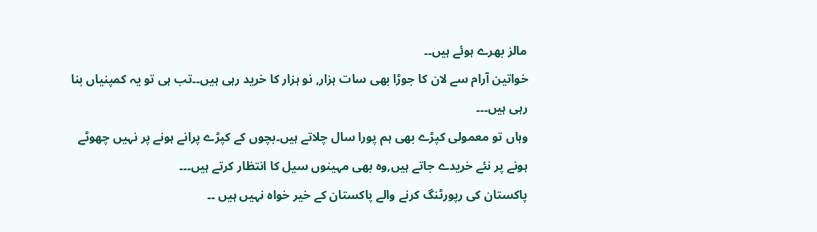مالز بھرے ہوئے ہیں۔۔
خواتین آرام سے لان کا جوڑا بھی سات ہزار, نو ہزار کا خرید رہی ہیں۔۔تب ہی تو یہ کمپنیاں بنا رہی ہیں۔۔۔
وہاں تو معمولی کپڑے بھی ہم پورا سال چلاتے ہیں۔بچوں کے کپڑے پرانے ہونے پر نہیں چھوٹے ہونے پر نئے خریدے جاتے ہیں,وہ بھی مہینوں سیل کا انتظار کرتے ہیں۔۔۔
پاکستان کی رپورٹنگ کرنے والے پاکستان کے خیر خواہ نہیں ہیں ۔۔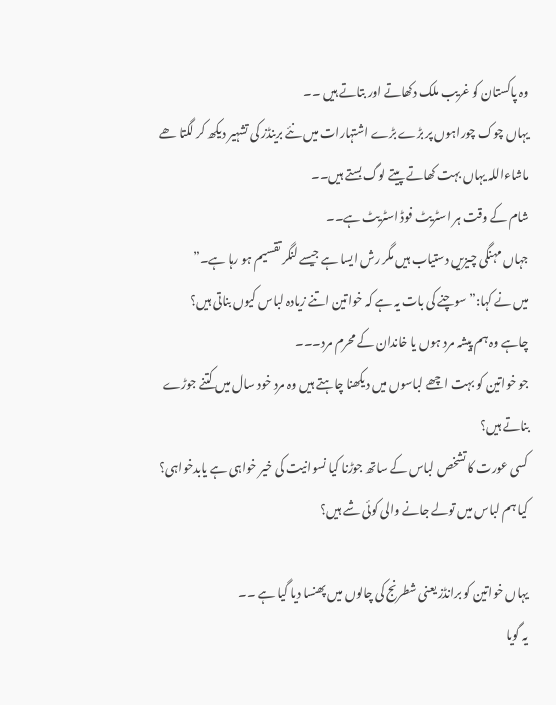وہ پاکستان کو غریب ملک دکھاتے اور بتاتے ہیں ۔۔
یہاں چوک چوراہوں پر بڑے بڑے اشتہارات میں نئے برینڈز کی تشہیر دیکھ کر لگتا ھے ماشاءاللہ یہاں بہت کھاتے پیتے لوگ بستے ہیں۔۔
شام کے وقت ہر اسٹریٹ فوڈ اسٹریٹ ہے۔۔
جہاں مہنگی چیزیں دستیاب ہیں مگر رش ایسا ہے جیسے لنگر تقسیم ہو رہا ہے۔”
میں نے کہا:” سوچنے کی بات یہ ہے کہ خواتین اتنے زیادہ لباس کیوں بناتی ہیں؟
چاہے وہ ہم پیشہ مرد ہوں یا خاندان کے محرم مرد۔۔۔
جو خواتین کو بہت اچھے لباسوں میں دیکھنا چاہتے ہیں وہ مرد خود سال میں کتنے جوڑے بناتے ہیں؟
کسی عورت کا تشخص لباس کے ساتھ جوڑنا کیا نسوانیت کی خیر خواہی ہے یابدخواہی؟
کیا ہم لباس میں تولے جانے والی کوئی شے ہیں؟

یہاں خواتین کو برانڈز یعنی شطرنج کی چالوں میں پھنسا دیا گیا ہے ۔۔
یہ گویا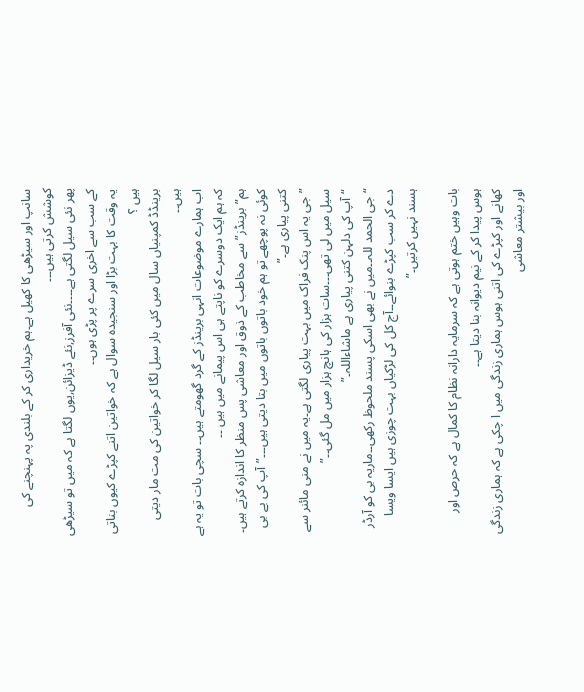سانپ اور سیڑھی کا کھیل ہے۔ہم خریداری کر کے بلندی پہ پہنچنے کی کوشش کرتی ہیں۔۔۔
پھر نئی سیل لگتی ہے۔۔۔۔نئی آفرز,نئے ڈیزائن,یوں لگتا ہے کہ میں تو سیڑھی کے سب سے اخری سرے پر پڑی ہوں۔۔
یہ وقت کا بہت بڑا اور سنجیدہ سوال ہے کہ خواتین اتنے کپڑے کیوں بناتی ہیں ؟
برینڈڈ کمپنیاں سال میں کئی بار سیل لگا کر خواتین کی مت مار دیتی ہیں۔۔
اب ہمارے موضوعات انہی برینڈز کے گرد گھومتے ہیں۔۔ سچی بات تو یہ ہے کہ ہم ایک دوسرے کو ناپتے ہی اس پیمانے میں ہیں ۔۔
ہم” برینڈز” سے مخاطب کے ذوق اور معاشی پس منظر کا اندازہ کرتے ہیں۔
کوئی نہ پوچھے تو ہم خود باتوں باتوں میں بتا دیتی ہیں۔۔۔”آپ کی بے بی کتنی پیاری ہے۔”
” جی یہ اس پنک فراک میں بہت پیاری لگتی ہے۔یہ میں نے منی مائنر سے سیل میں لی تھی۔۔۔سات ہزار کی ہانچ ہزار میں مل گئی۔۔”
“آپ کی دلہن کتنی پیاری ہے ماشاءاللہ۔”
“جی الحمد للہ۔۔میں نے بھی اسکی پسند ملحوظ رکھی۔۔ماریہ بی کو آرڈر دے کر سب کپڑے بنوائے۔۔آج کل کی لڑکیاں بہت چوزی ہیں ایسا ویسا ہسند نہیں کرتیں۔”

بات وہیں ختم ہوتی ہے کہ سرمایہ دارانہ نظام کا کمال ہے کہ حرص اور ہوس پیدا کر کے نیم دیوانہ بنا دیتا ہے۔۔
کھانے اور کپڑے کی اتنی ہوس ہماری زندگی میں ا چکی ہے کہ ہماری زندگی اور بیشتر معاشی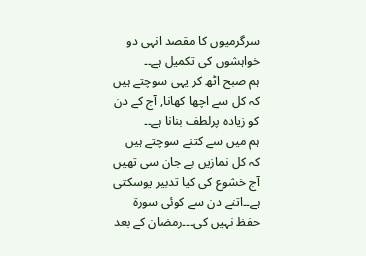سرگرمیوں کا مقصد انہی دو خواہشوں کی تکمیل ہے۔۔
ہم صبح اٹھ کر یہی سوچتے ہیں کہ کل سے اچھا کھانا, آج کے دن کو زیادہ پرلطف بنانا ہے۔۔
ہم میں سے کتنے سوچتے ہیں کہ کل نمازیں بے جان سی تھیں آج خشوع کی کیا تدبیر یوسکتی ہے۔۔اتنے دن سے کوئی سورة حفظ نہیں کی۔۔۔رمضان کے بعد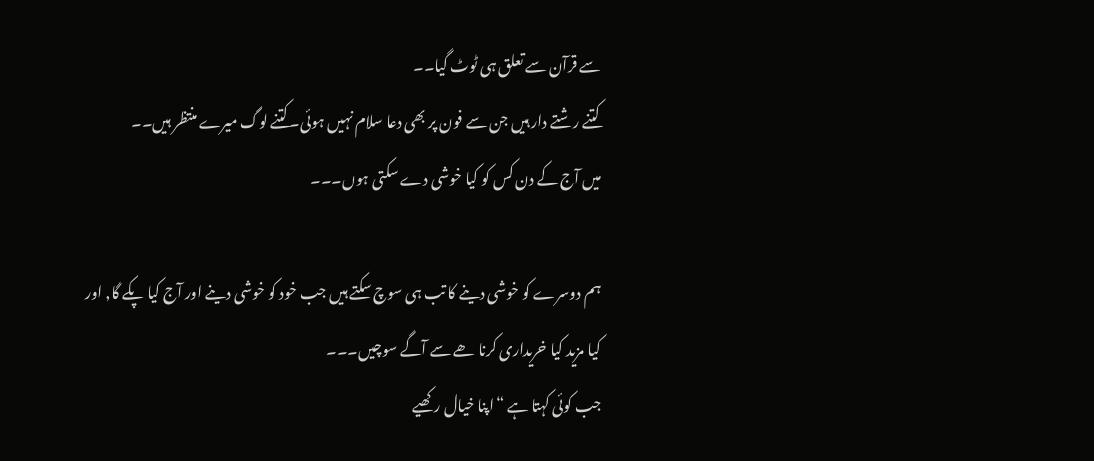سے قرآن سے تعلق ہی ٹوٹ گیا۔۔
کتنے رشتے دار ہیں جن سے فون پر بھی دعا سلام نہیں ہوئی۔کتنے لوگ میرے منتظر ہیں۔۔
میں آج کے دن کس کو کیا خوشی دے سکتی ہوں۔۔۔

ہم دوسرے کو خوشی دینے کا تب ہی سوچ سکتے ہیں جب خود کو خوشی دینے اور آج کیا پکے گا, اور کیا مزید کیا خریداری کرنا ھے سے آگے سوچیں۔۔۔
جب کوئی کہتا ہے “اپنا خیال رکھیے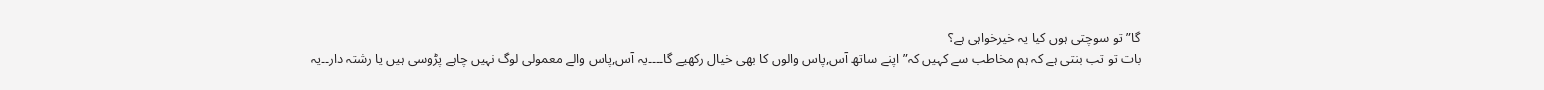گا” تو سوچتی ہوں کیا یہ خیرخواہی ہے؟
بات تو تب بنتی ہے کہ ہم مخاطب سے کہیں کہ” اپنے ساتھ آس,پاس والوں کا بھی خیال رکھیے گا۔۔۔۔یہ آس,پاس والے معمولی لوگ نہیں چاہے پڑوسی ہیں یا رشتہ دار۔۔یہ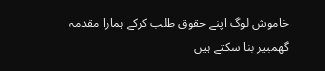خاموش لوگ اپنے حقوق طلب کرکے ہمارا مقدمہ گھمبیر بنا سکتے ہیں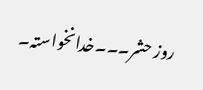روز حشر۔۔۔خدانخواستہ۔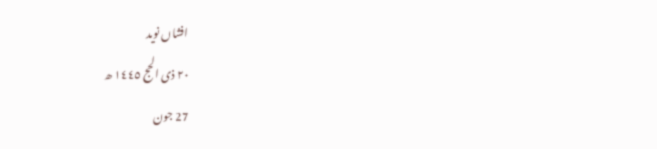افشاں نوید
٢٠ ذی الحج ١٤٤٥ ھ
27 جون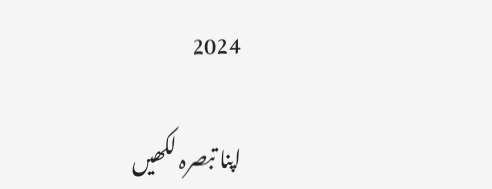2024

اپنا تبصرہ لکھیں